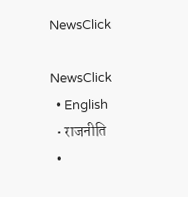NewsClick

NewsClick
  • English
  • राजनीति
  •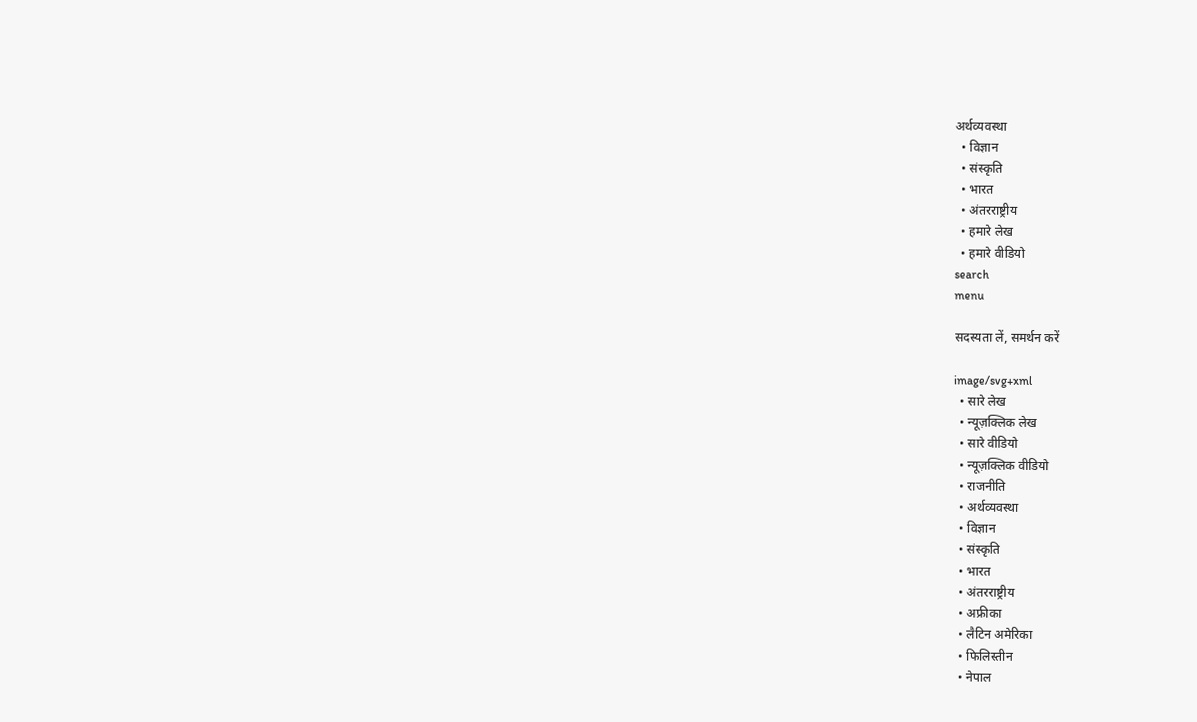अर्थव्यवस्था
  • विज्ञान
  • संस्कृति
  • भारत
  • अंतरराष्ट्रीय
  • हमारे लेख
  • हमारे वीडियो
search
menu

सदस्यता लें, समर्थन करें

image/svg+xml
  • सारे लेख
  • न्यूज़क्लिक लेख
  • सारे वीडियो
  • न्यूज़क्लिक वीडियो
  • राजनीति
  • अर्थव्यवस्था
  • विज्ञान
  • संस्कृति
  • भारत
  • अंतरराष्ट्रीय
  • अफ्रीका
  • लैटिन अमेरिका
  • फिलिस्तीन
  • नेपाल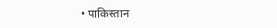• पाकिस्तान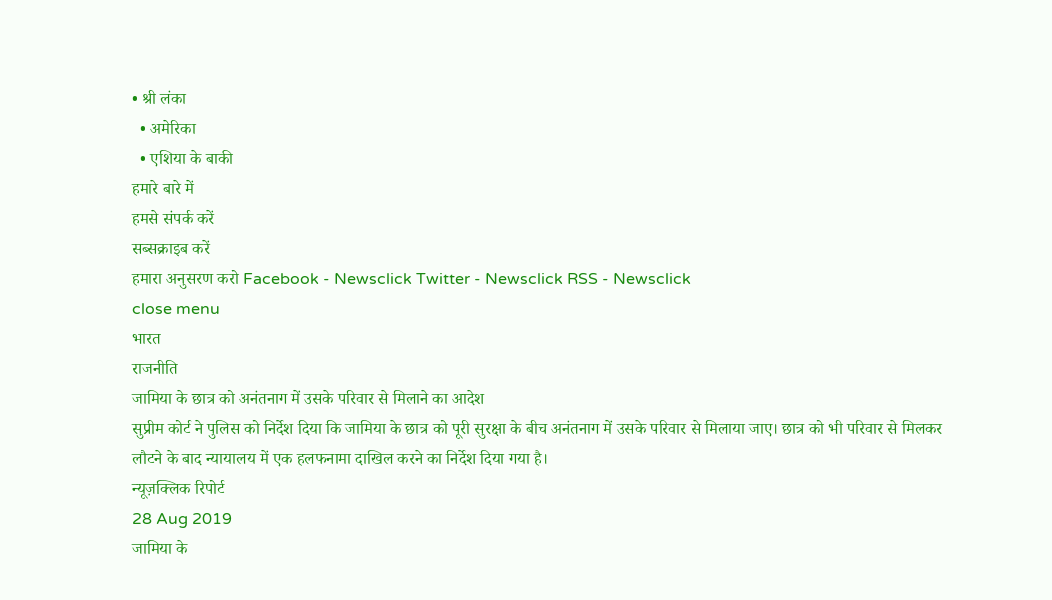• श्री लंका
  • अमेरिका
  • एशिया के बाकी
हमारे बारे में
हमसे संपर्क करें
सब्सक्राइब करें
हमारा अनुसरण करो Facebook - Newsclick Twitter - Newsclick RSS - Newsclick
close menu
भारत
राजनीति
जामिया के छात्र को अनंतनाग में उसके परिवार से मिलाने का आदेश
सुप्रीम कोर्ट ने पुलिस को निर्देश दिया कि जामिया के छात्र को पूरी सुरक्षा के बीच अनंतनाग में उसके परिवार से मिलाया जाए। छात्र को भी परिवार से मिलकर लौटने के बाद न्यायालय में एक हलफनामा दाखिल करने का निर्देश दिया गया है।
न्यूज़क्लिक रिपोर्ट
28 Aug 2019
जामिया के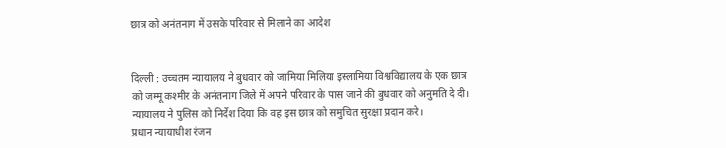छात्र को अनंतनाग में उसके परिवार से मिलाने का आदेश


दिल्ली : उच्चतम न्यायालय ने बुधवार को जामिया मिलिया इस्लामिया विश्वविद्यालय के एक छात्र को जम्मू कश्मीर के अनंतनाग जिले में अपने परिवार के पास जाने की बुधवार को अनुमति दे दी। न्यायालय ने पुलिस को निर्देश दिया कि वह इस छात्र को समुचित सुरक्षा प्रदान करे।
प्रधान न्यायाधीश रंजन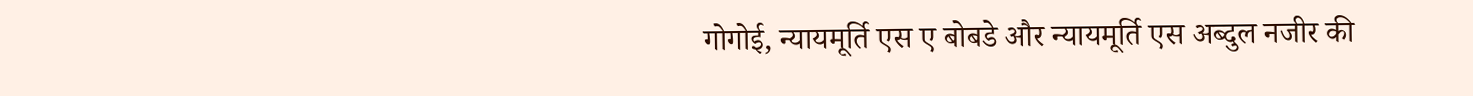गोगोई, न्यायमूर्ति एस ए बोबडे और न्यायमूर्ति एस अब्दुल नजीर की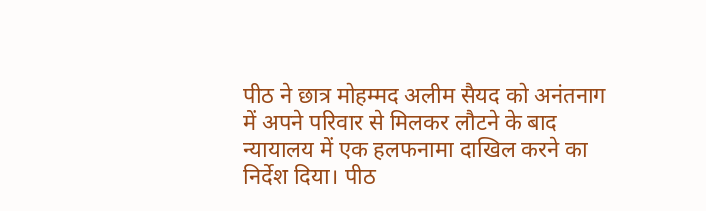पीठ ने छात्र मोहम्मद अलीम सैयद को अनंतनाग में अपने परिवार से मिलकर लौटने के बाद न्यायालय में एक हलफनामा दाखिल करने का निर्देश दिया। पीठ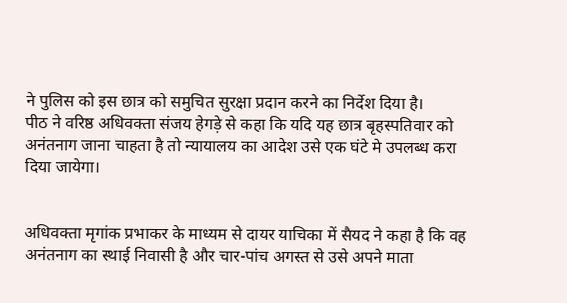ने पुलिस को इस छात्र को समुचित सुरक्षा प्रदान करने का निर्देश दिया है।
पीठ ने वरिष्ठ अधिवक्ता संजय हेगड़े से कहा कि यदि यह छात्र बृहस्पतिवार को अनंतनाग जाना चाहता है तो न्यायालय का आदेश उसे एक घंटे मे उपलब्ध करा दिया जायेगा।


अधिवक्ता मृगांक प्रभाकर के माध्यम से दायर याचिका में सैयद ने कहा है कि वह अनंतनाग का स्थाई निवासी है और चार-पांच अगस्त से उसे अपने माता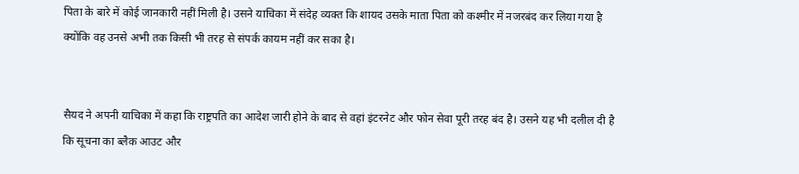पिता के बारे में कोई जानकारी नहीं मिली है। उसने याचिका में संदेह व्यक्त कि शायद उसके माता पिता को कश्मीर में नजरबंद कर लिया गया है क्योंकि वह उनसे अभी तक किसी भी तरह से संपर्क कायम नहीं कर सका है।


सैयद ने अपनी याचिका में कहा कि राष्ट्रपति का आदेश जारी होने के बाद से वहां इंटरनेट और फोन सेवा पूरी तरह बंद है। उसने यह भी दलील दी है कि सूचना का ब्लैक आउट और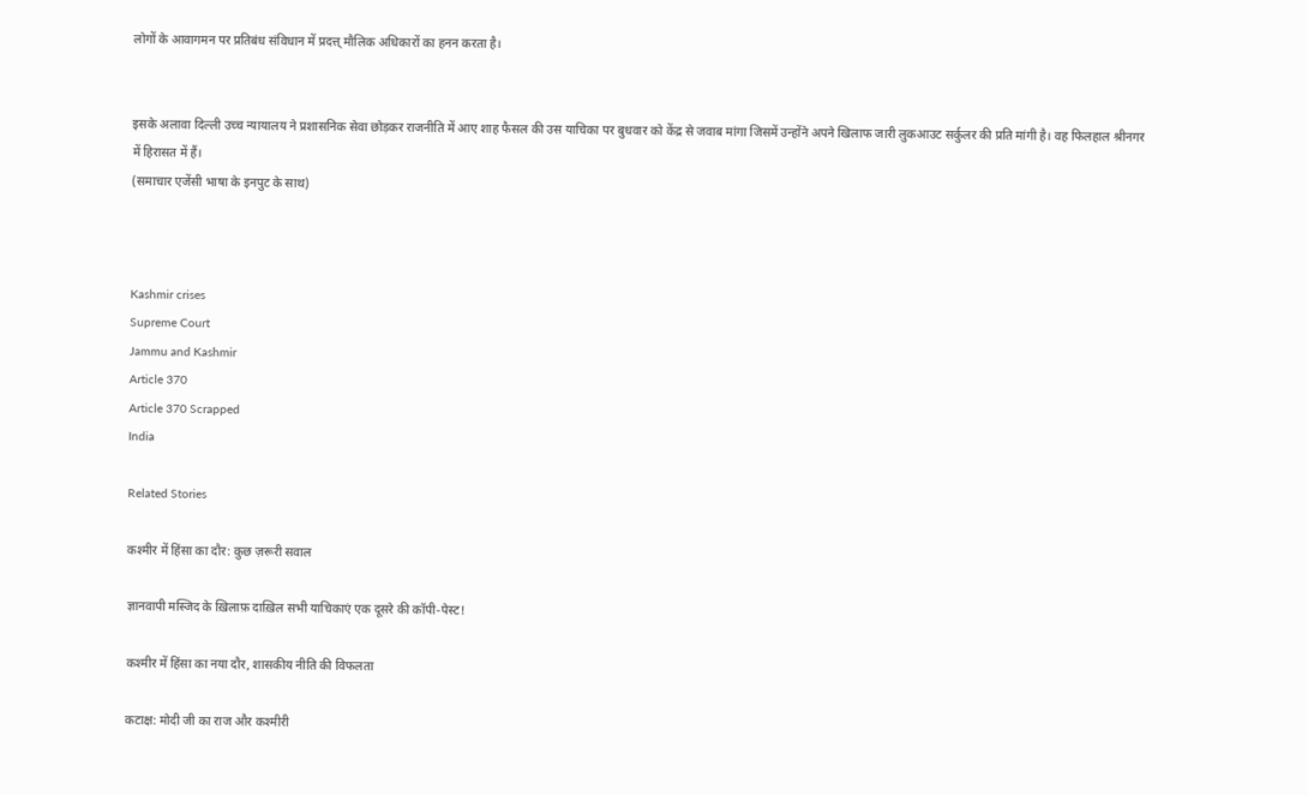लोगों के आवागमन पर प्रतिबंध संविधान में प्रदत्त् मौलिक अधिकारों का हनन करता है।


इसके अलावा दिल्ली उच्च न्यायालय ने प्रशासनिक सेवा छोड़कर राजनीति में आए शाह फैसल की उस याचिका पर बुधवार को केंद्र से जवाब मांगा जिसमें उन्होंने अपने खिलाफ जारी लुकआउट सर्कुलर की प्रति मांगी है। वह फिलहाल श्रीनगर में हिरासत में हैं।
(समाचार एजेंसी भाषा के इनपुट के साथ)



Kashmir crises
Supreme Court
Jammu and Kashmir
Article 370
Article 370 Scrapped
India

Related Stories

कश्मीर में हिंसा का दौर: कुछ ज़रूरी सवाल

ज्ञानवापी मस्जिद के ख़िलाफ़ दाख़िल सभी याचिकाएं एक दूसरे की कॉपी-पेस्ट!

कश्मीर में हिंसा का नया दौर, शासकीय नीति की विफलता

कटाक्ष: मोदी जी का राज और कश्मीरी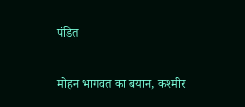पंडित

मोहन भागवत का बयान, कश्मीर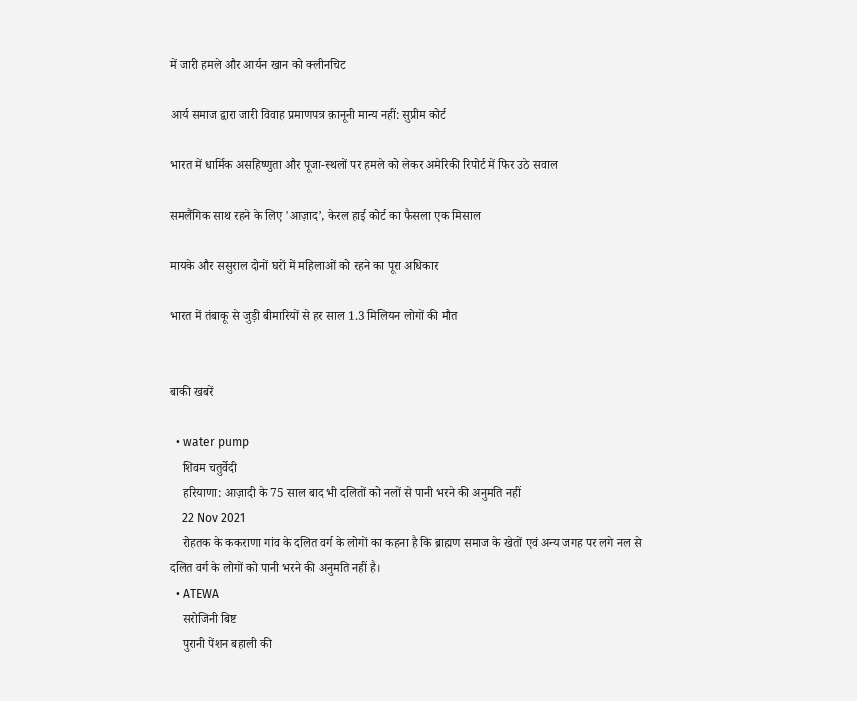में जारी हमले और आर्यन खान को क्लीनचिट

आर्य समाज द्वारा जारी विवाह प्रमाणपत्र क़ानूनी मान्य नहीं: सुप्रीम कोर्ट

भारत में धार्मिक असहिष्णुता और पूजा-स्थलों पर हमले को लेकर अमेरिकी रिपोर्ट में फिर उठे सवाल

समलैंगिक साथ रहने के लिए 'आज़ाद’, केरल हाई कोर्ट का फैसला एक मिसाल

मायके और ससुराल दोनों घरों में महिलाओं को रहने का पूरा अधिकार

भारत में तंबाकू से जुड़ी बीमारियों से हर साल 1.3 मिलियन लोगों की मौत


बाकी खबरें

  • water pump
    शिवम चतुर्वेदी
    हरियाणा: आज़ादी के 75 साल बाद भी दलितों को नलों से पानी भरने की अनुमति नहीं
    22 Nov 2021
    रोहतक के ककराणा गांव के दलित वर्ग के लोगों का कहना है कि ब्राह्मण समाज के खेतों एवं अन्य जगह पर लगे नल से दलित वर्ग के लोगों को पानी भरने की अनुमति नहीं है।
  • ATEWA
    सरोजिनी बिष्ट
    पुरानी पेंशन बहाली की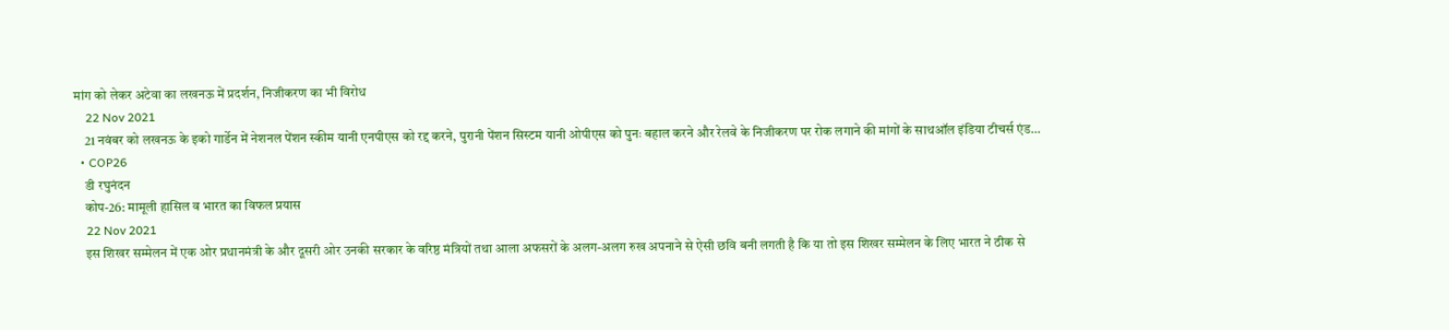मांग को लेकर अटेवा का लखनऊ में प्रदर्शन, निजीकरण का भी विरोध
    22 Nov 2021
    21 नवंबर को लखनऊ के इको गार्डेन में नेशनल पेंशन स्कीम यानी एनपीएस को रद्द करने, पुरानी पेंशन सिस्टम यानी ओपीएस को पुनः बहाल करने और रेलवे के निजीकरण पर रोक लगाने की मांगों के साथऑल इंडिया टीचर्स एंड…
  • COP26
    डी रघुनंदन
    कोप-26: मामूली हासिल व भारत का विफल प्रयास
    22 Nov 2021
    इस शिखर सम्मेलन में एक ओर प्रधानमंत्री के और दूसरी ओर उनकी सरकार के वरिष्ठ मंत्रियों तथा आला अफसरों के अलग-अलग रुख अपनाने से ऐसी छवि बनी लगती है कि या तो इस शिखर सम्मेलन के लिए भारत ने ठीक से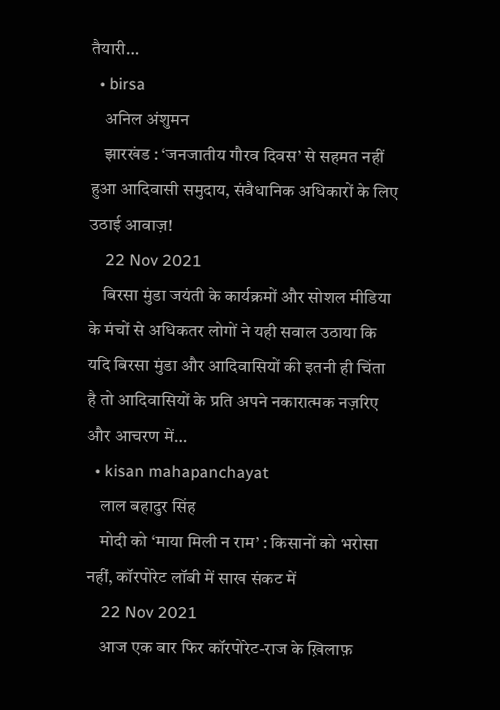तैयारी…
  • birsa
    अनिल अंशुमन
    झारखंड : ‘जनजातीय गौरव दिवस’ से सहमत नहीं हुआ आदिवासी समुदाय, संवैधानिक अधिकारों के लिए उठाई आवाज़!
    22 Nov 2021
    बिरसा मुंडा जयंती के कार्यक्रमों और सोशल मीडिया के मंचों से अधिकतर लोगों ने यही सवाल उठाया कि यदि बिरसा मुंडा और आदिवासियों की इतनी ही चिंता है तो आदिवासियों के प्रति अपने नकारात्मक नज़रिए और आचरण में…
  • kisan mahapanchayat
    लाल बहादुर सिंह
    मोदी को ‘माया मिली न राम’ : किसानों को भरोसा नहीं, कॉरपोरेट लॉबी में साख संकट में
    22 Nov 2021
    आज एक बार फिर कॉरपोरेट-राज के ख़िलाफ़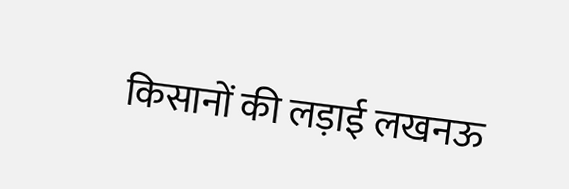किसानों की लड़ाई लखनऊ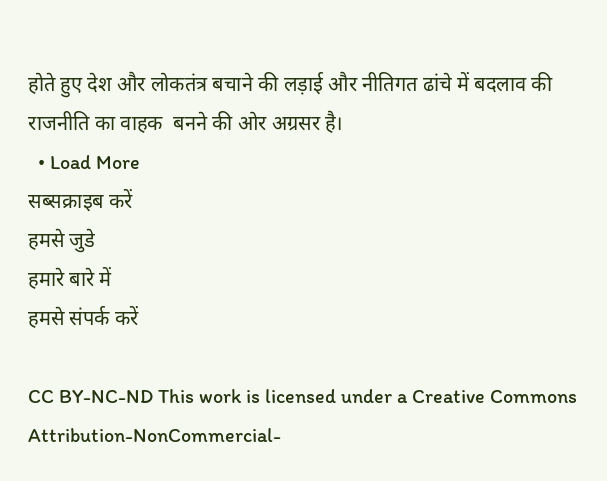होते हुए देश और लोकतंत्र बचाने की लड़ाई और नीतिगत ढांचे में बदलाव की राजनीति का वाहक  बनने की ओर अग्रसर है।
  • Load More
सब्सक्राइब करें
हमसे जुडे
हमारे बारे में
हमसे संपर्क करें

CC BY-NC-ND This work is licensed under a Creative Commons Attribution-NonCommercial-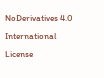NoDerivatives 4.0 International License